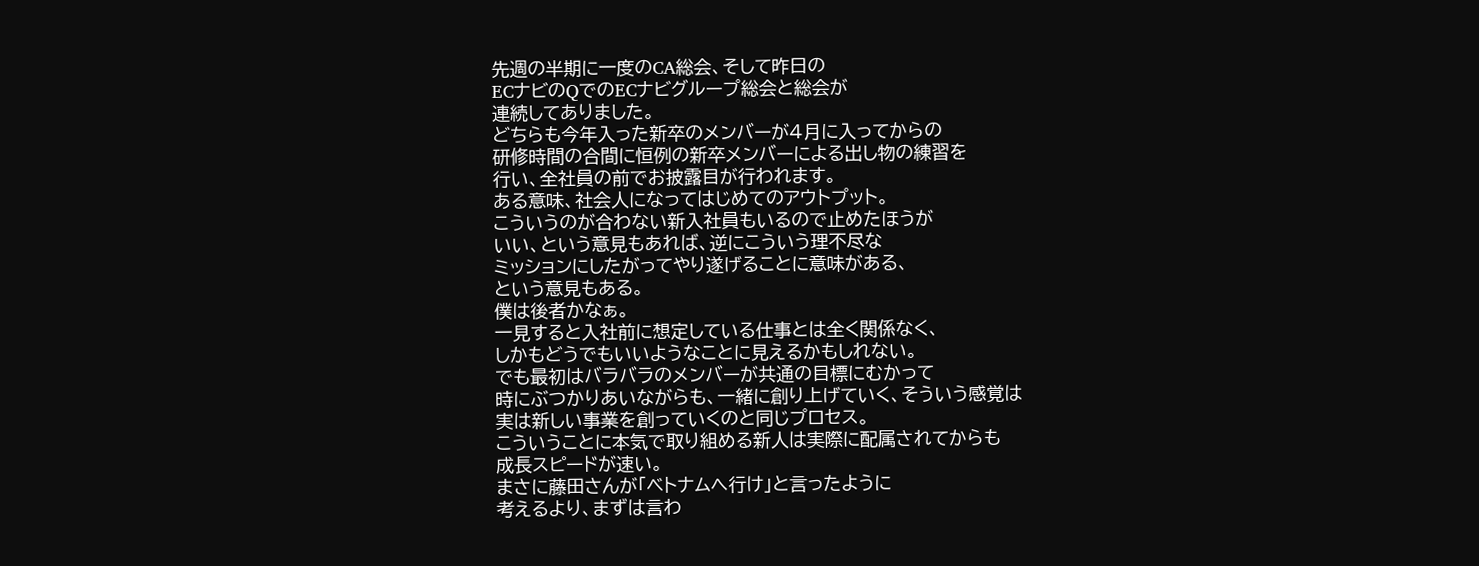先週の半期に一度のCA総会、そして昨日の
ECナビのQでのECナビグループ総会と総会が
連続してありました。
どちらも今年入った新卒のメンバーが4月に入ってからの
研修時間の合間に恒例の新卒メンバーによる出し物の練習を
行い、全社員の前でお披露目が行われます。
ある意味、社会人になってはじめてのアウトプット。
こういうのが合わない新入社員もいるので止めたほうが
いい、という意見もあれば、逆にこういう理不尽な
ミッションにしたがってやり遂げることに意味がある、
という意見もある。
僕は後者かなぁ。
一見すると入社前に想定している仕事とは全く関係なく、
しかもどうでもいいようなことに見えるかもしれない。
でも最初はバラバラのメンバーが共通の目標にむかって
時にぶつかりあいながらも、一緒に創り上げていく、そういう感覚は
実は新しい事業を創っていくのと同じプロセス。
こういうことに本気で取り組める新人は実際に配属されてからも
成長スピードが速い。
まさに藤田さんが「ベトナムへ行け」と言ったように
考えるより、まずは言わ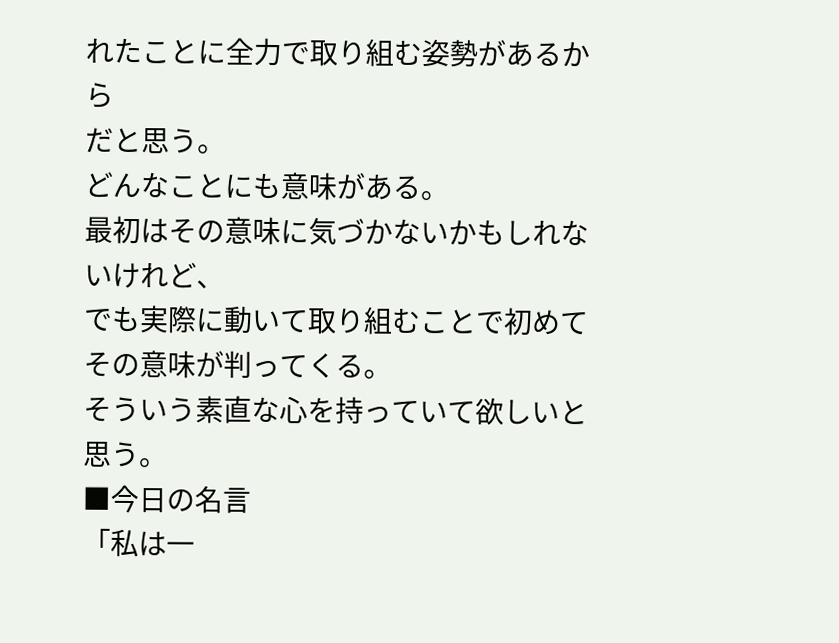れたことに全力で取り組む姿勢があるから
だと思う。
どんなことにも意味がある。
最初はその意味に気づかないかもしれないけれど、
でも実際に動いて取り組むことで初めてその意味が判ってくる。
そういう素直な心を持っていて欲しいと思う。
■今日の名言
「私は一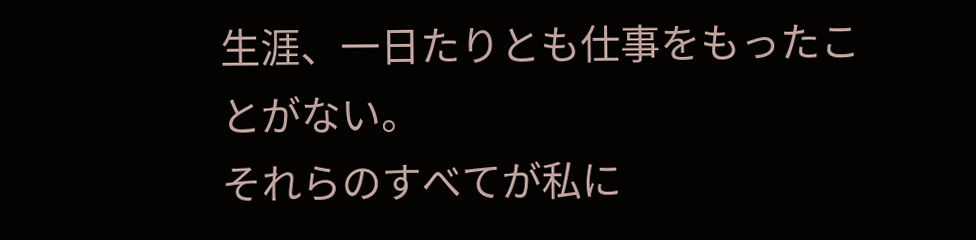生涯、一日たりとも仕事をもったことがない。
それらのすべてが私に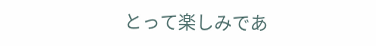とって楽しみであ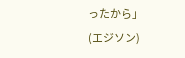ったから」
(エジソン)